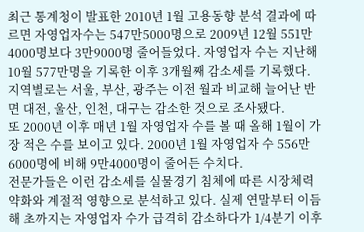최근 통계청이 발표한 2010년 1월 고용동향 분석 결과에 따르면 자영업자수는 547만5000명으로 2009년 12월 551만4000명보다 3만9000명 줄어들었다. 자영업자 수는 지난해 10월 577만명을 기록한 이후 3개월째 감소세를 기록했다.
지역별로는 서울, 부산, 광주는 이전 월과 비교해 늘어난 반면 대전, 울산, 인천, 대구는 감소한 것으로 조사됐다.
또 2000년 이후 매년 1월 자영업자 수를 볼 때 올해 1월이 가장 적은 수를 보이고 있다. 2000년 1월 자영업자 수 556만6000명에 비해 9만4000명이 줄어든 수치다.
전문가들은 이런 감소세를 실물경기 침체에 따른 시장체력 약화와 계절적 영향으로 분석하고 있다. 실제 연말부터 이듬해 초까지는 자영업자 수가 급격히 감소하다가 1/4분기 이후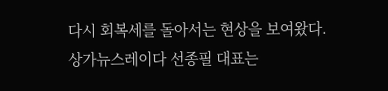다시 회복세를 돌아서는 현상을 보여왔다.
상가뉴스레이다 선종필 대표는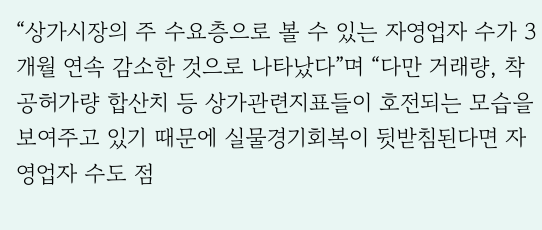“상가시장의 주 수요층으로 볼 수 있는 자영업자 수가 3개월 연속 감소한 것으로 나타났다”며 “다만 거래량, 착공허가량 합산치 등 상가관련지표들이 호전되는 모습을 보여주고 있기 때문에 실물경기회복이 뒷받침된다면 자영업자 수도 점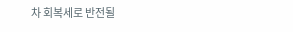차 회복세로 반전될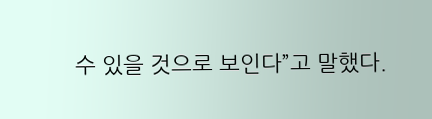수 있을 것으로 보인다”고 말했다.